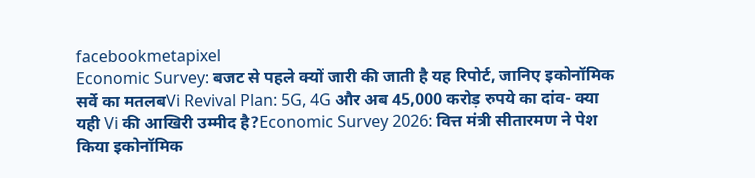facebookmetapixel
Economic Survey: बजट से पहले क्यों जारी की जाती है यह रिपोर्ट, जानिए इकोनॉमिक सर्वे का मतलबVi Revival Plan: 5G, 4G और अब 45,000 करोड़ रुपये का दांव- क्या यही Vi की आखिरी उम्मीद है?Economic Survey 2026: वित्त मंत्री सीतारमण ने पेश किया इकोनॉमिक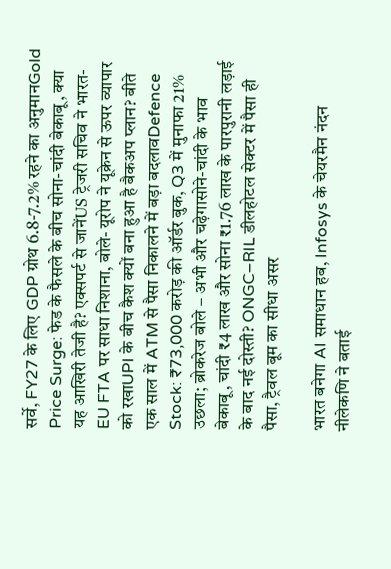सर्वे, FY27 के लिए GDP ग्रोथ 6.8-7.2% रहने का अनुमानGold Price Surge: फेड के फैसले के बीच सोना-चांदी बेकाबू, क्या यह आखिरी तेजी है? एक्सपर्ट से जानेंUS ट्रेजरी सचिव ने भारत-EU FTA पर साधा निशाना, बोले- यूरोप ने यूक्रेन से ऊपर व्यापार को रखाUPI के बीच कैश क्यों बना हुआ है बैकअप प्लान? बीते एक साल में ATM से पैसा निकालने में बड़ा बदलावDefence Stock: ₹73,000 करोड़ की ऑर्डर बुक, Q3 में मुनाफा 21% उछला; ब्रोकरेज बोले – अभी और चढ़ेगासोने-चांदी के भाव बेकाबू, चांदी ₹4 लाख और सोना ₹1.76 लाख के पारपुरानी लड़ाई के बाद नई दोस्ती? ONGC–RIL डीलहोटल सेक्टर में पैसा ही पैसा, ट्रैवल बूम का सीधा असर

भारत बनेगा AI समाधान हब, Infosys के चेयरमैन नंदन नीलेकणि ने बताई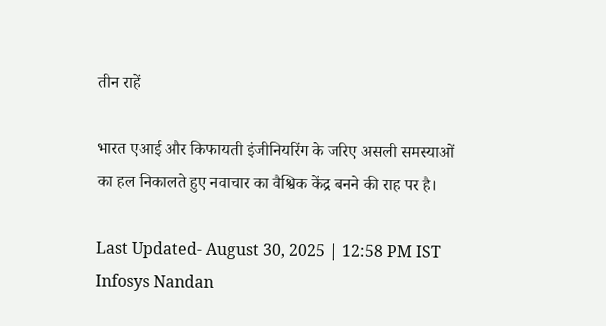तीन राहें

भारत एआई और किफायती इंजीनियरिंग के जरिए असली समस्याओं का हल निकालते हुए नवाचार का वैश्विक केंद्र बनने की राह पर है।

Last Updated- August 30, 2025 | 12:58 PM IST
Infosys Nandan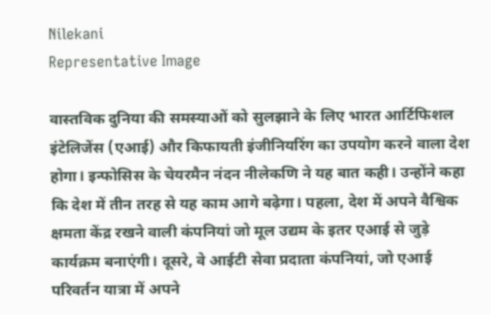Nilekani
Representative Image

वास्तविक दुनिया की समस्याओं को सुलझाने के लिए भारत आर्टिफिशल इंटेलिजेंस (एआई) और किफायती इंजीनियरिंग का उपयोग करने वाला देश होगा। इन्फोसिस के चेयरमैन नंदन नीलेकणि ने यह बात कही। उन्होंने कहा कि देश में तीन तरह से यह काम आगे बढ़ेगा। पहला, देश में अपने वैश्विक क्षमता केंद्र रखने वाली कंपनियां जो मूल उद्यम के इतर एआई से जुड़े कार्यक्रम बनाएंगी। दूसरे, वे आईटी सेवा प्रदाता कंपनियां, जो एआई परिवर्तन यात्रा में अपने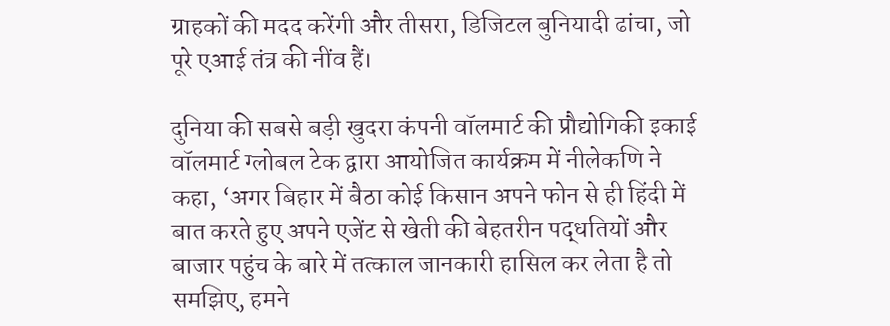ग्राहकों की मदद करेंगी और तीसरा, डिजिटल बुनियादी ढांचा, जो पूरे एआई तंत्र की नींव हैं।

दुनिया की सबसे बड़ी खुदरा कंपनी वॉलमार्ट की प्रौद्योगिकी इकाई वॉलमार्ट ग्लोबल टेक द्वारा आयोजित कार्यक्रम में नीलेकणि ने कहा, ‘अगर बिहार में बैठा कोई किसान अपने फोन से ही हिंदी में बात करते हुए अपने एजेंट से खेती की बेहतरीन पद्धतियों और बाजार पहुंच के बारे में तत्काल जानकारी हासिल कर लेता है तो समझिए, हमने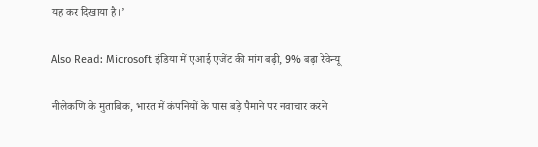यह कर दिखाया है।’

Also Read: Microsoft इंडिया में एआई एजेंट की मांग बढ़ी, 9% बढ़ा रेवेन्यू

नीलेकणि के मुताबिक, भारत में कंपनियों के पास बड़े पैमाने पर नवाचार करने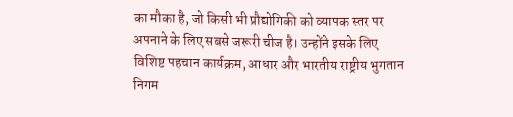का मौका है, जो किसी भी प्रौद्योगिकी को व्यापक स्तर पर अपनाने के लिए सबसे जरूरी चीज है। उन्होंने इसके लिए विशिष्ट पहचान कार्यक्रम, आधार और भारतीय राष्ट्रीय भुगतान निगम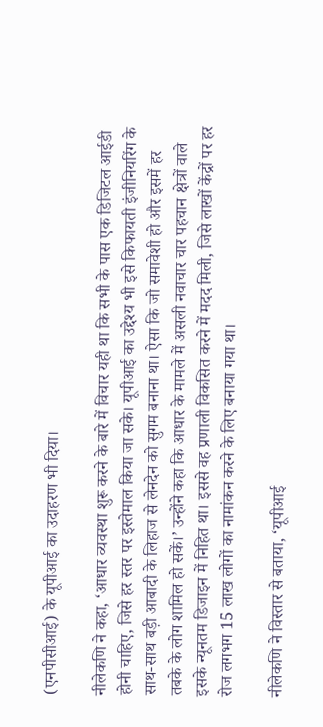(एनपीसीआई) के यूपीआई का उदाहरण भी दिया।

नीलेकणि ने कहा, ‘आधार व्यवस्था शुरू करने के बारे में विचार यही था कि सभी के पास एक डिजिटल आईडी होनी चाहिए, जिसे हर स्तर पर इस्तेमाल किया जा सके। यूपीआई का उद्देश्य भी इसे किफायती इंजीनियरिंग के साथ-साथ बड़ी आबादी के लिहाज से लेनदेन को सुगम बनाना था। ऐसा कि जो समावेशी हो और इसमें हर तबके के लोग शामिल हो सकें।’ उन्होंने कहा कि आधार के मामले में असली नवाचार चार पहचान क्षेत्रों वाले इसके न्यूनतम डिजाइन में निहित था। इससे वह प्रणाली विकसित करने में मदद मिली, जिसे लाखों केंद्रों पर हर रोज लगभग 15 लाख लोगों का नामांकन करने के लिए बनाया गया था।

नीलेकणि ने विस्तार से बताया, ‘यूपीआई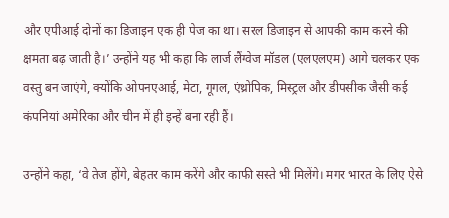और एपीआई दोनों का डिजाइन एक ही पेज का था। सरल डिजाइन से आपकी काम करने की क्षमता बढ़ जाती है।’ उन्होंने यह भी कहा कि लार्ज लैंग्वेज मॉडल (एलएलएम) आगे चलकर एक वस्तु बन जाएंगे, क्योंकि ओपनएआई, मेटा, गूगल, एंथ्रोपिक, मिस्ट्रल और डीपसीक जैसी कई कंपनियां अमेरिका और चीन में ही इन्हें बना रही हैं।

उन्होंने कहा, ‘वे तेज होंगे, बेहतर काम करेंगे और काफी सस्ते भी मिलेंगे। मगर भारत के लिए ऐसे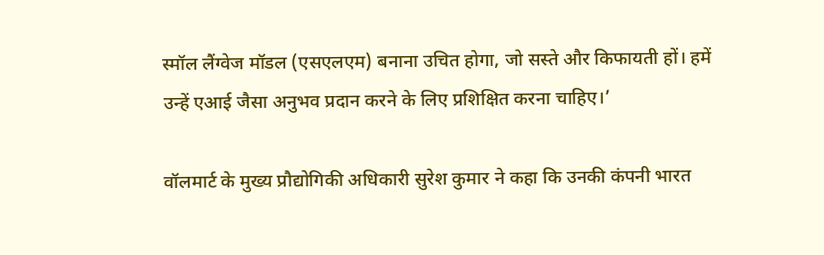स्मॉल लैंग्वेज मॉडल (एसएलएम) बनाना उचित होगा, जो सस्ते और किफायती हों। हमें उन्हें एआई जैसा अनुभव प्रदान करने के लिए प्रशिक्षित करना चाहिए।’

वॉलमार्ट के मुख्य प्रौद्योगिकी अधिकारी सुरेश कुमार ने कहा कि उनकी कंपनी भारत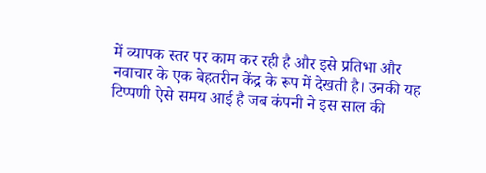में व्यापक स्तर पर काम कर रही है और इसे प्रतिभा और नवाचार के एक बेहतरीन केंद्र के रूप में देखती है। उनकी यह टिप्पणी ऐसे समय आई है जब कंपनी ने इस साल की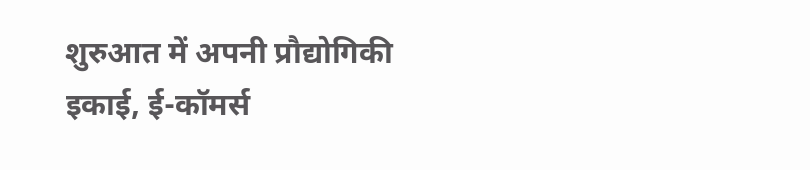शुरुआत में अपनी प्रौद्योगिकी इकाई, ई-कॉमर्स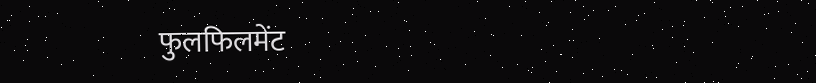फुलफिलमेंट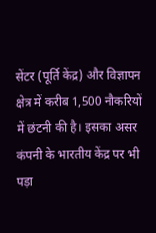सेंटर (पूर्ति केंद्र) और विज्ञापन क्षेत्र में करीब 1,500 नौकरियों में छंटनी की है। इसका असर कंपनी के भारतीय केंद्र पर भी पड़ा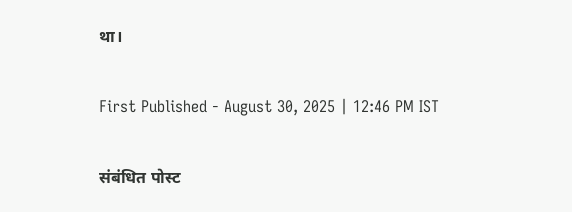था।

First Published - August 30, 2025 | 12:46 PM IST

संबंधित पोस्ट